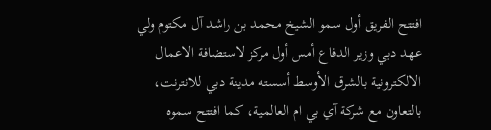افتتح الفريق أول سمو الشيخ محمد بن راشد آل مكتوم ولي عهد دبي وزير الدفاع أمس أول مركز لاستضافة الاعمال الالكترونية بالشرق الأوسط أسسته مدينة دبي للانترنت، بالتعاون مع شركة آي بي ام العالمية، كما افتتح سموه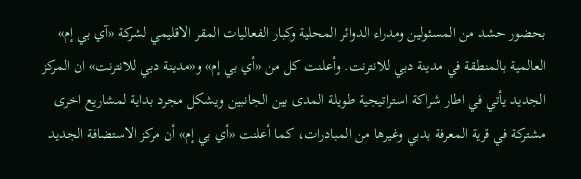بحضور حشد من المسئولين ومدراء الدوائر المحلية وكبار الفعاليات المقر الاقليمي لشركة «آي بي إم» العالمية بالمنطقة في مدينة دبي للانترنت. وأعلنت كل من «أي بي إم» و«مدينة دبي للانترنت» ان المركز الجديد يأتي في اطار شراكة استراتيجية طويلة المدى بين الجانبين ويشكل مجرد بداية لمشاريع اخرى مشتركة في قرية المعرفة بدبي وغيرها من المبادرات، كما أعلنت «أي بي إم» أن مركز الاستضافة الجديد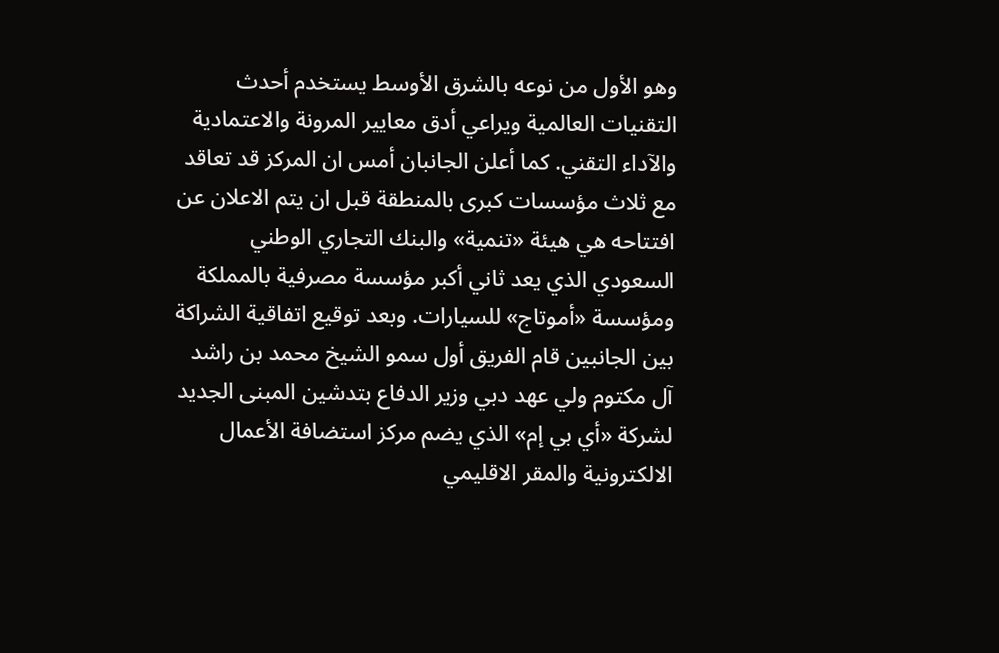وهو الأول من نوعه بالشرق الأوسط يستخدم أحدث التقنيات العالمية ويراعي أدق معايير المرونة والاعتمادية والآداء التقني. كما أعلن الجانبان أمس ان المركز قد تعاقد مع ثلاث مؤسسات كبرى بالمنطقة قبل ان يتم الاعلان عن افتتاحه هي هيئة «تنمية» والبنك التجاري الوطني السعودي الذي يعد ثاني أكبر مؤسسة مصرفية بالمملكة ومؤسسة «أموتاج» للسيارات. وبعد توقيع اتفاقية الشراكة بين الجانبين قام الفريق أول سمو الشيخ محمد بن راشد آل مكتوم ولي عهد دبي وزير الدفاع بتدشين المبنى الجديد لشركة «أي بي إم» الذي يضم مركز استضافة الأعمال الالكترونية والمقر الاقليمي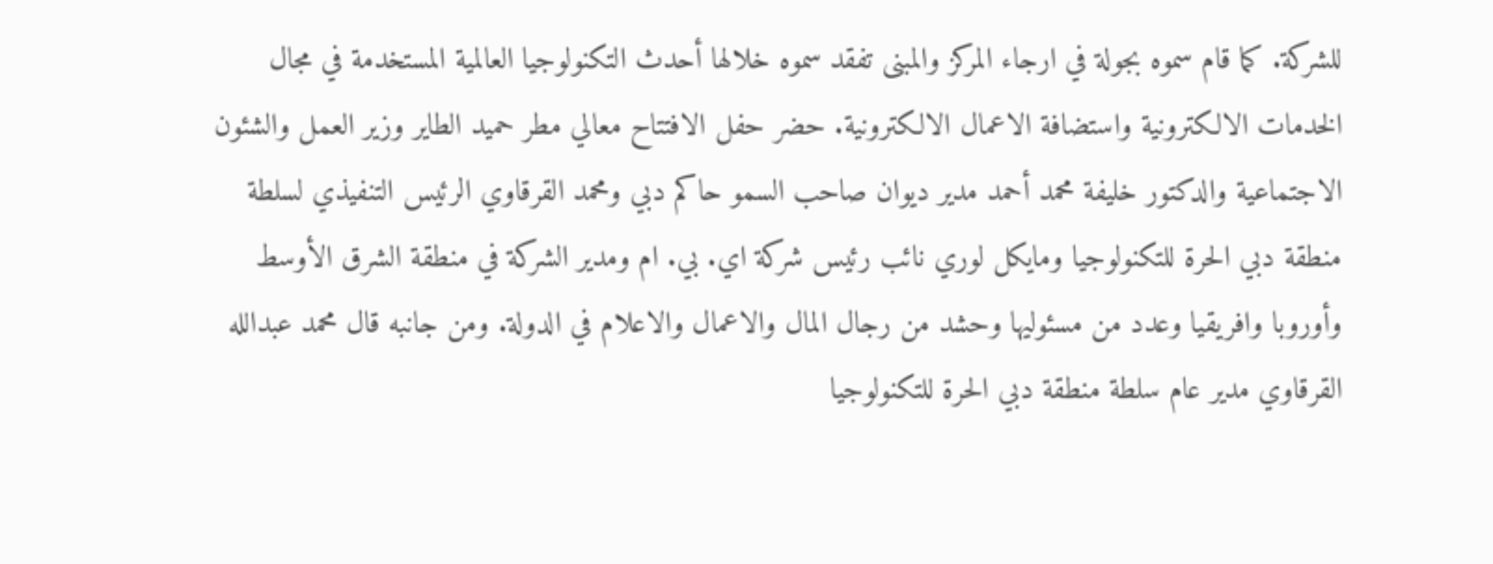للشركة. كما قام سموه بجولة في ارجاء المركز والمبنى تفقد سموه خلالها أحدث التكنولوجيا العالمية المستخدمة في مجال الخدمات الالكترونية واستضافة الاعمال الالكترونية. حضر حفل الافتتاح معالي مطر حميد الطاير وزير العمل والشئون الاجتماعية والدكتور خليفة محمد أحمد مدير ديوان صاحب السمو حاكم دبي ومحمد القرقاوي الرئيس التنفيذي لسلطة منطقة دبي الحرة للتكنولوجيا ومايكل لوري نائب رئيس شركة اي. بي. ام ومدير الشركة في منطقة الشرق الأوسط وأوروبا وافريقيا وعدد من مسئوليها وحشد من رجال المال والاعمال والاعلام في الدولة. ومن جانبه قال محمد عبدالله القرقاوي مدير عام سلطة منطقة دبي الحرة للتكنولوجيا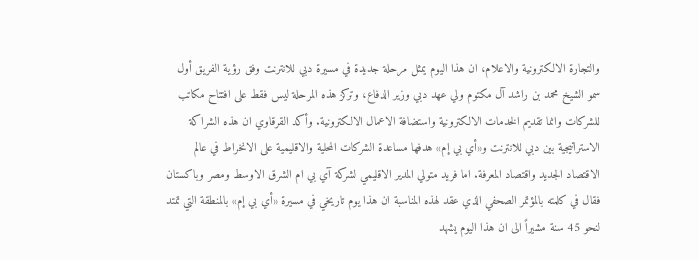والتجارة الالكترونية والاعلام، ان هذا اليوم يمثل مرحلة جديدة في مسيرة دبي للانترنت وفق رؤية الفريق أول سمو الشيخ محمد بن راشد آل مكتوم ولي عهد دبي وزير الدفاع، وتركز هذه المرحلة ليس فقط على افتتاح مكاتب للشركات وانما تقديم الخدمات الالكترونية واستضافة الاعمال الالكترونية. وأكد القرقاوي ان هذه الشراكة الاستراتيجية بين دبي للانترنت و«أي بي إم» هدفها مساعدة الشركات المحلية والاقليمية على الانخراط في عالم الاقتصاد الجديد واقتصاد المعرفة. اما فريد متولي المدير الاقليمي لشركة آي بي ام الشرق الاوسط ومصر وباكستان فقال في كلمته بالمؤتمر الصحفي الذي عقد لهذه المناسبة ان هذا يوم تاريخي في مسيرة «أي بي إم» بالمنطقة التي تمتد لنحو 45 سنة مشيراً الى ان هذا اليوم يشهد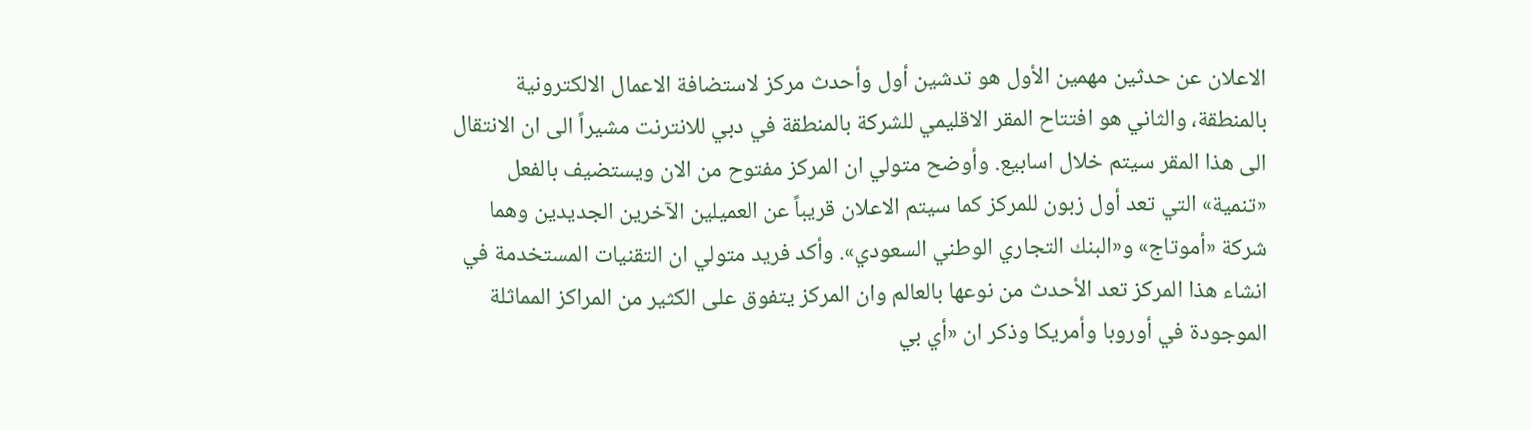الاعلان عن حدثين مهمين الأول هو تدشين أول وأحدث مركز لاستضافة الاعمال الالكترونية بالمنطقة، والثاني هو افتتاح المقر الاقليمي للشركة بالمنطقة في دبي للانترنت مشيراً الى ان الانتقال الى هذا المقر سيتم خلال اسابيع. وأوضح متولي ان المركز مفتوح من الان ويستضيف بالفعل «تنمية» التي تعد أول زبون للمركز كما سيتم الاعلان قريباً عن العميلين الآخرين الجديدين وهما شركة «أموتاج» و«البنك التجاري الوطني السعودي». وأكد فريد متولي ان التقنيات المستخدمة في انشاء هذا المركز تعد الأحدث من نوعها بالعالم وان المركز يتفوق على الكثير من المراكز المماثلة الموجودة في أوروبا وأمريكا وذكر ان «أي بي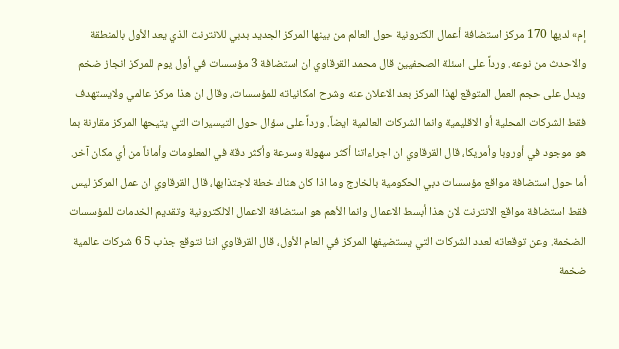إم» لديها 170 مركز استضافة أعمال الكترونية حول العالم من بينها المركز الجديد بدبي للانترنت الذي يعد الأول بالمنطقة والاحدث من نوعه. ورداً على اسئلة الصحفيين قال محمد القرقاوي ان استضافة 3 مؤسسات في أول يوم للمركز انجاز ضخم ويدل على حجم العمل المتوقع لهذا المركز بعد الاعلان عنه وشرح امكانياته للمؤسسات، وقال ان هذا مركز عالمي ولايستهدف فقط الشركات المحلية أو الاقليمية وانما الشركات العالمية ايضاً. ورداً على سؤال حول التيسيرات التي يتيحها المركز مقارنة بما هو موجود في أوروبا وأمريكا، قال القرقاوي ان اجراءاتنا أكثر سهولة وسرعة وأكثر دقة في المعلومات وأماناً من أي مكان آخر. أما حول استضافة مواقع مؤسسات دبي الحكومية بالخارج وما اذا كان هناك خطة لاجتذابها، قال القرقاوي ان عمل المركز ليس فقط استضافة مواقع الانترنت لان هذا أبسط الاعمال وانما الأهم هو استضافة الاعمال الالكترونية وتقديم الخدمات للمؤسسات الضخمة. وعن توقعاته لعدد الشركات التي يستضيفها المركز في العام الأول، قال القرقاوي اننا نتوقع جذب 5 6 شركات عالمية ضخمة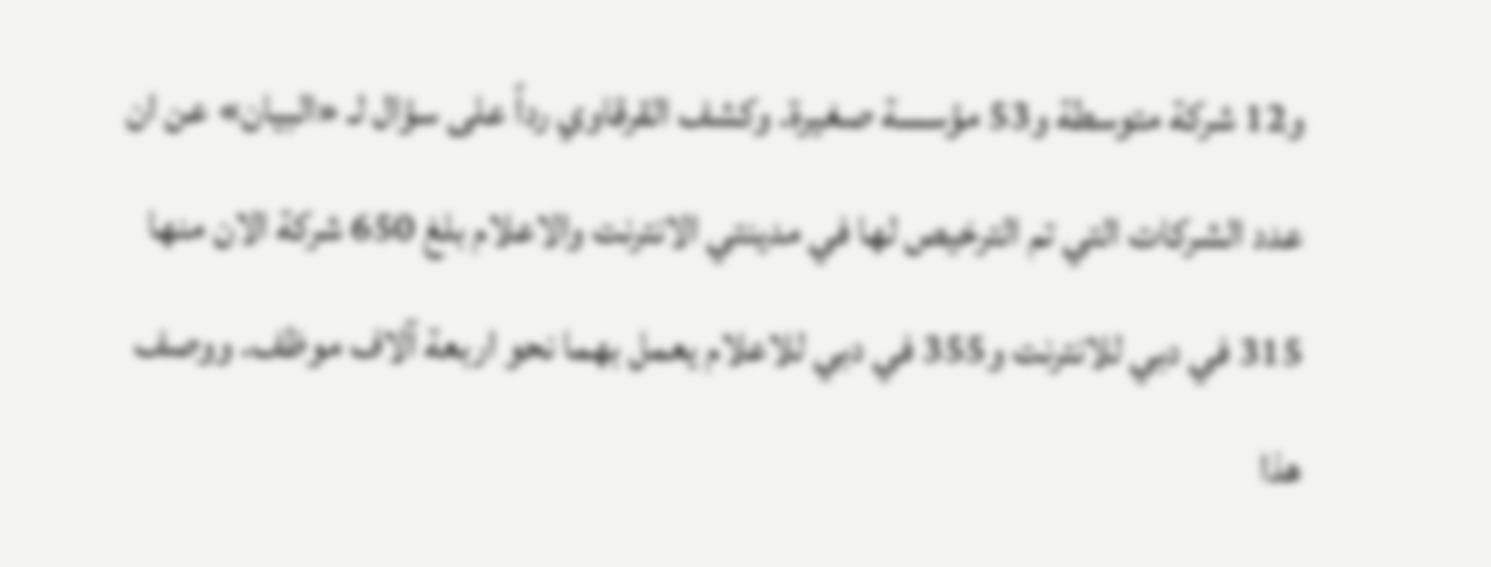و12 شركة متوسطة و53 مؤسسة صغيرة. وكشف القرقاوي رداً على سؤال لـ «البيان» عن ان عدد الشركات التي تم الترخيص لها في مدينتي الانترنت والاعلام بلغ 650 شركة الان منها 315 في دبي للانترنت و355 في دبي للاعلام يعمل بهما نحو اربعة آلاف موظف. ووصف هذا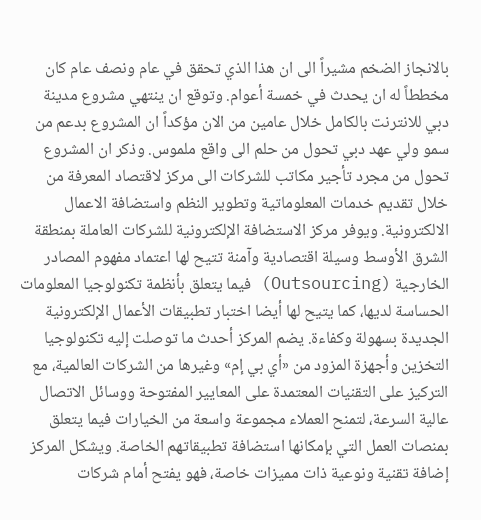بالانجاز الضخم مشيراً الى ان هذا الذي تحقق في عام ونصف عام كان مخططاً له ان يحدث في خمسة أعوام. وتوقع ان ينتهي مشروع مدينة دبي للانترنت بالكامل خلال عامين من الان مؤكداً ان المشروع بدعم من سمو ولي عهد دبي تحول من حلم الى واقع ملموس. وذكر ان المشروع تحول من مجرد تأجير مكاتب للشركات الى مركز لاقتصاد المعرفة من خلال تقديم خدمات المعلوماتية وتطوير النظم واستضافة الاعمال الالكترونية. ويوفر مركز الاستضافة الإلكترونية للشركات العاملة بمنطقة الشرق الأوسط وسيلة اقتصادية وآمنة تتيح لها اعتماد مفهوم المصادر الخارجية (Outsourcing) فيما يتعلق بأنظمة تكنولوجيا المعلومات الحساسة لديها، كما يتيح لها أيضا اختبار تطبيقات الأعمال الإلكترونية الجديدة بسهولة وكفاءة. يضم المركز أحدث ما توصلت إليه تكنولوجيا التخزين وأجهزة المزود من «أي بي إم» وغيرها من الشركات العالمية، مع التركيز على التقنيات المعتمدة على المعايير المفتوحة ووسائل الاتصال عالية السرعة، لتمنح العملاء مجموعة واسعة من الخيارات فيما يتعلق بمنصات العمل التي بإمكانها استضافة تطبيقاتهم الخاصة. ويشكل المركز إضافة تقنية ونوعية ذات مميزات خاصة، فهو يفتح أمام شركات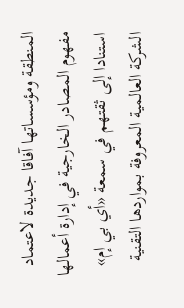المنطقة ومؤسساتها آفاقا جديدة لاعتماد مفهوم المصادر الخارجية في إدارة أعمالها استنادا إلى ثقتهم في سمعة «أي بي إم» الشركة العالمية المعروفة بمواردها التقنية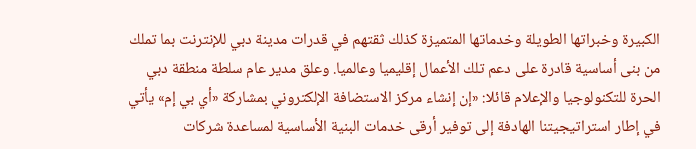الكبيرة وخبراتها الطويلة وخدماتها المتميزة كذلك ثقتهم في قدرات مدينة دبي للإنترنت بما تملك من بنى أساسية قادرة على دعم تلك الأعمال إقليميا وعالميا. وعلق مدير عام سلطة منطقة دبي الحرة للتكنولوجيا والإعلام قائلا: «إن إنشاء مركز الاستضافة الإلكتروني بمشاركة «أي بي إم» يأتي في إطار استراتيجيتنا الهادفة إلى توفير أرقى خدمات البنية الأساسية لمساعدة شركات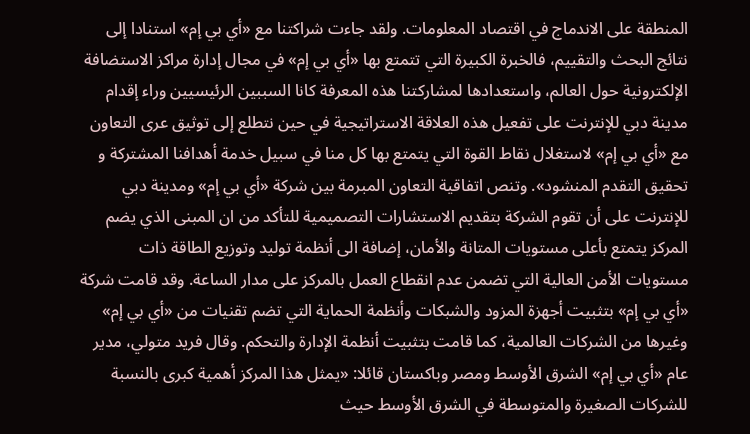المنطقة على الاندماج في اقتصاد المعلومات. ولقد جاءت شراكتنا مع «أي بي إم» استنادا إلى نتائج البحث والتقييم، فالخبرة الكبيرة التي تتمتع بها «أي بي إم» في مجال إدارة مراكز الاستضافة الإلكترونية حول العالم، واستعدادها لمشاركتنا هذه المعرفة كانا السببين الرئيسيين وراء إقدام مدينة دبي للإنترنت على تفعيل هذه العلاقة الاستراتيجية في حين نتطلع إلى توثيق عرى التعاون مع «أي بي إم» لاستغلال نقاط القوة التي يتمتع بها كل منا في سبيل خدمة أهدافنا المشتركة و تحقيق التقدم المنشود». وتنص اتفاقية التعاون المبرمة بين شركة «أي بي إم» ومدينة دبي للإنترنت على أن تقوم الشركة بتقديم الاستشارات التصميمية للتأكد من ان المبنى الذي يضم المركز يتمتع بأعلى مستويات المتانة والأمان، إضافة الى أنظمة توليد وتوزيع الطاقة ذات مستويات الأمن العالية التي تضمن عدم انقطاع العمل بالمركز على مدار الساعة. وقد قامت شركة «أي بي إم» بتثبيت أجهزة المزود والشبكات وأنظمة الحماية التي تضم تقنيات من «أي بي إم» وغيرها من الشركات العالمية، كما قامت بتثبيت أنظمة الإدارة والتحكم. وقال فريد متولي، مدير عام «أي بي إم» الشرق الأوسط ومصر وباكستان قائلا: «يمثل هذا المركز أهمية كبرى بالنسبة للشركات الصغيرة والمتوسطة في الشرق الأوسط حيث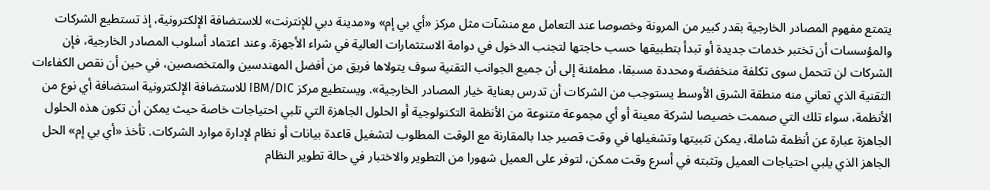يتمتع مفهوم المصادر الخارجية بقدر كبير من المرونة وخصوصا عند التعامل مع منشآت مثل مركز «أي بي إم» و«مدينة دبي للإنترنت» للاستضافة الإلكترونية، إذ تستطيع الشركات والمؤسسات أن تختبر خدمات جديدة أو تبدأ بتطبيقها حسب حاجتها لتجنب الدخول في دوامة الاستثمارات العالية في شراء الأجهزة. وعند اعتماد أسلوب المصادر الخارجية، فإن الشركات لن تتحمل سوى تكلفة منخفضة ومحددة مسبقا، مطمئنة إلى أن جميع الجوانب التقنية سوف يتولاها فريق من أفضل المهندسين والمتخصصين، في حين أن نقص الكفاءات التقنية الذي تعاني منه منطقة الشرق الأوسط يستوجب من الشركات أن تدرس بعناية خيار المصادر الخارجية». ويستطيع مركز IBM/DIC للاستضافة الإلكترونية استضافة أي نوع من الأنظمة، سواء تلك التي صممت خصيصا لشركة معينة أو أي مجموعة متنوعة من الأنظمة التكنولوجية أو الحلول الجاهزة التي تلبي احتياجات خاصة حيث يمكن أن تكون هذه الحلول الجاهزة عبارة عن أنظمة شاملة، يمكن تثبيتها وتشغيلها في وقت قصير جدا بالمقارنة مع الوقت المطلوب لتشغيل قاعدة بيانات أو نظام لإدارة موارد الشركات. تأخذ «أي بي إم» الحل الجاهز الذي يلبي احتياجات العميل وتثبته في أسرع وقت ممكن، لتوفر على العميل شهورا من التطوير والاختبار في حالة تطوير النظام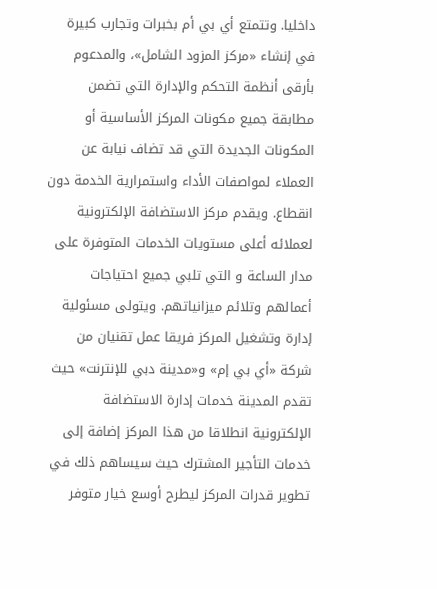داخليا. وتتمتع أي بي أم بخبرات وتجارب كبيرة في إنشاء «مركز المزود الشامل»، والمدعوم بأرقى أنظمة التحكم والإدارة التي تضمن مطابقة جميع مكونات المركز الأساسية أو المكونات الجديدة التي قد تضاف نيابة عن العملاء لمواصفات الأداء واستمرارية الخدمة دون انقطاع. ويقدم مركز الاستضافة الإلكترونية لعملائه أعلى مستويات الخدمات المتوفرة على مدار الساعة و التي تلبي جميع احتياجات أعمالهم وتلائم ميزانياتهم. ويتولى مسئولية إدارة وتشغيل المركز فريقا عمل تقنيان من شركة «أي بي إم» و«مدينة دبي للإنترنت» حيث تقدم المدينة خدمات إدارة الاستضافة الإلكترونية انطلاقا من هذا المركز إضافة إلى خدمات التأجير المشترك حيث سيساهم ذلك في تطوير قدرات المركز ليطرح أوسع خيار متوفر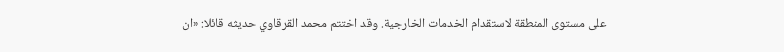على مستوى المنطقة لاستقدام الخدمات الخارجية. وقد اختتم محمد القرقاوي حديثه قائلا: «ان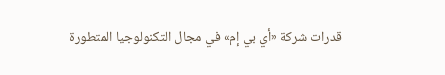قدرات شركة «أي بي إم» في مجال التكنولوجيا المتطورة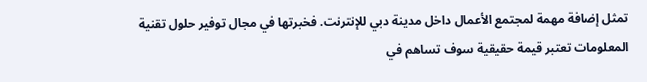تمثل إضافة مهمة لمجتمع الأعمال داخل مدينة دبي للإنترنت. فخبرتها في مجال توفير حلول تقنية المعلومات تعتبر قيمة حقيقية سوف تساهم في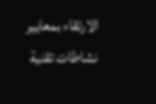الارتقاء بمعايير نشاطات تقنية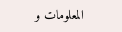المعلومات و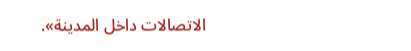الاتصالات داخل المدينة».